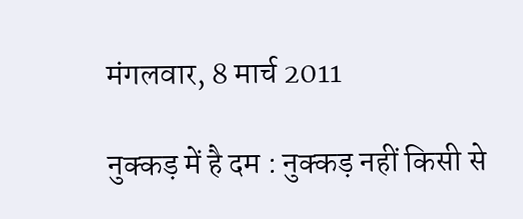मंगलवार, 8 मार्च 2011

नुक्‍कड़ में है दम : नुक्‍कड़ नहीं किसी से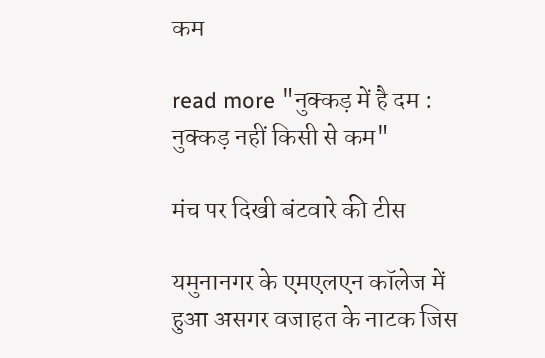कम

read more "नुक्‍कड़ में है दम : नुक्‍कड़ नहीं किसी से कम"

मंच पर दिखी बंटवारे की टीस

यमुनानगर के एमएलएन कॉलेज में हुआ असगर वजाहत के नाटक जिस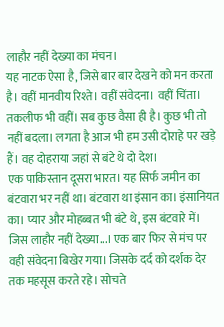लाहौर नहीं देख्‍या का मंचन।
यह नाटक ऐसा है, जिसे बार बार देखने को मन करता है। वहीं मानवीय रिश्ते। वहीं संवेदना। वहीं चिंता। तकलीफ भी वहीं। सब कुछ वैसा ही है। कुछ भी तो नहीं बदला। लगता है आज भी हम उसी दोराहे पर खड़े हैं। वह दोहराया जहां से बंटे थे दो देश।
एक पाकिस्तान दूसरा भारत। यह सिर्फ जमीन का बंटवारा भर नहीं था। बंटवारा था इंसान का। इंसानियत का। प्यार और मोहब्बत भी बंटे थे, इस बंटवारे में। जिस लाहौर नहीं देख्या...। एक बार फिर से मंच पर वही संवेदना बिखेर गया। जिसके दर्द को दर्शक देर तक महसूस करते रहे। सोचते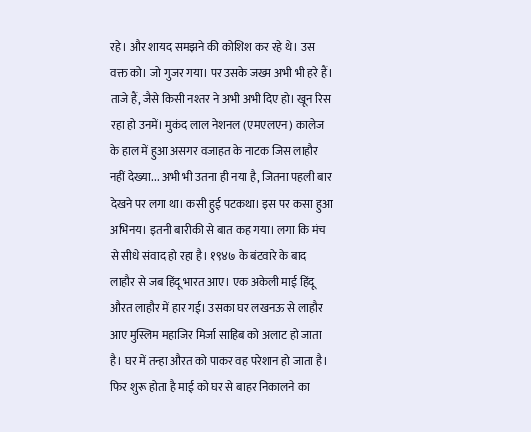रहे। और शायद समझने की कोशिश कर रहे थे। उस वक्त को। जो गुजर गया। पर उसके जख्म अभी भी हरे हैं। ताजे हैं, जैसे किसी नश्तर ने अभी अभी दिए हो। खून रिस रहा हो उनमें। मुकंद लाल नेशनल (एमएलएन) कालेज के हाल में हुआ असगर वजाहत के नाटक जिस लाहौर नहीं देख्या... अभी भी उतना ही नया है, जितना पहली बार देखने पर लगा था। कसी हुई पटकथा। इस पर कसा हुआ अभिनय। इतनी बारीकी से बात कह गया। लगा कि मंच से सीधे संवाद हो रहा है। १९४७ के बंटवारे के बाद लाहौर से जब हिंदू भारत आए। एक अकेली माई हिंदू औरत लाहौर में हार गई। उसका घर लखनऊ से लाहौर आए मुस्लिम महाजिर मिर्जा साहिब को अलाट हो जाता है। घर में तन्हा औरत को पाकर वह परेशान हो जाता है। फिर शुरू होता है माई को घर से बाहर निकालने का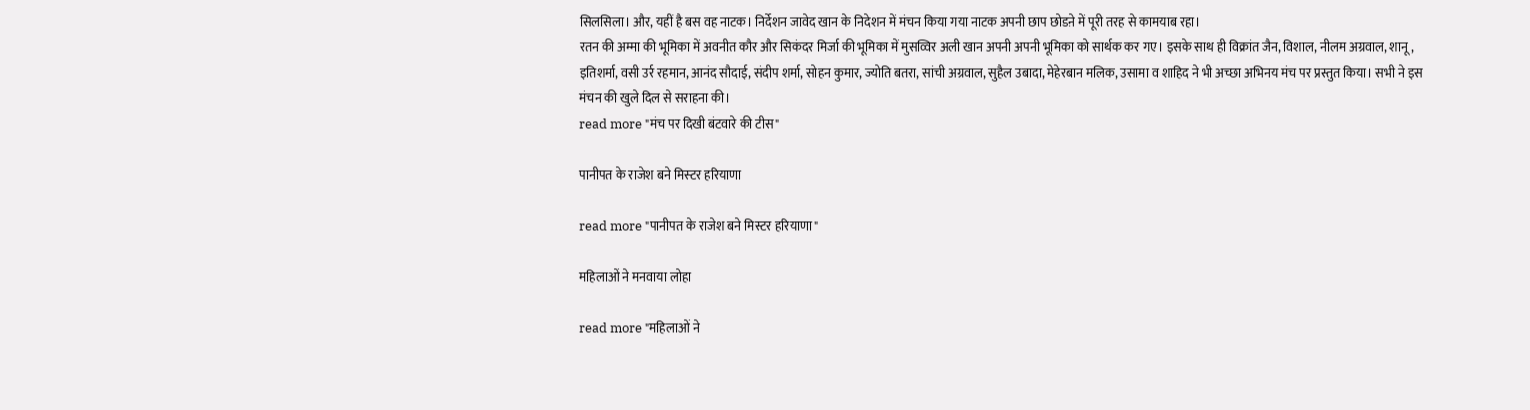सिलसिला। और, यहीं है बस वह नाटक। निर्देशन जावेद खान के निदेशन में मंचन किया गया नाटक अपनी छाप छोडऩे में पूरी तरह से कामयाब रहा।
रतन की अम्मा की भूमिका में अवनीत कौर और सिकंदर मिर्जा की भूमिका में मुसव्विर अली खान अपनी अपनी भूमिका को सार्थक कर गए। इसके साथ ही विक्रांत जैन, विशाल, नीलम अग्रवाल, शानू, इतिशर्मा, वसी उर्र रहमान, आनंद सौदाई, संदीप शर्मा, सोहन कुमार, ज्योति बतरा, सांची अग्रवाल, सुहैल उबादा, मेहेरबान मलिक, उसामा व शाहिद ने भी अच्छा अभिनय मंच पर प्रस्तुत किया। सभी ने इस मंचन की खुले दिल से सराहना की।
read more "मंच पर दिखी बंटवारे की टीस"

पानीपत के राजेश बने मिस्‍टर हरियाणा

read more "पानीपत के राजेश बने मिस्‍टर हरियाणा"

महिलाओं ने मनवाया लोहा

read more "महिलाओं ने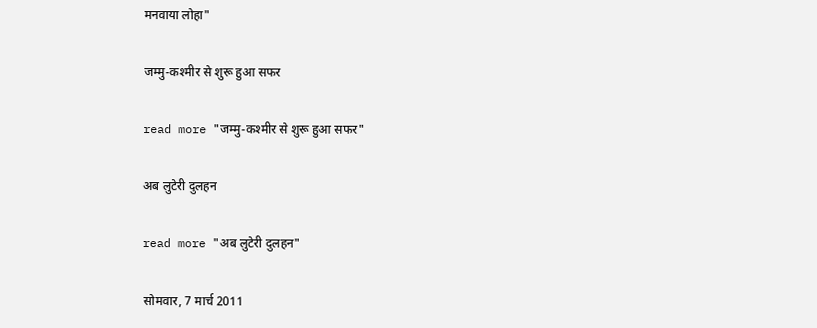मनवाया लोहा"

जम्‍मु-कश्‍मीर से शुरू हुआ सफर

read more "जम्‍मु-कश्‍मीर से शुरू हुआ सफर"

अब लुटेरी दुलहन

read more "अब लुटेरी दुलहन"

सोमवार, 7 मार्च 2011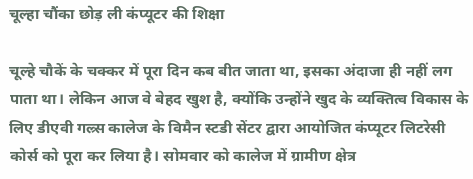चूल्हा चौंका छोड़ ली कंप्यूटर की शिक्षा

चूल्हे चौकें के चक्कर में पूरा दिन कब बीत जाता था, इसका अंदाजा ही नहीं लग पाता था। लेकिन आज वे बेहद खुश है, क्योंकि उन्होंने खुद के व्यक्तित्व विकास के लिए डीएवी गल्र्स कालेज के विमैन स्टडी सेंटर द्वारा आयोजित कंप्यूटर लिटरेसी कोर्स को पूरा कर लिया है। सोमवार को कालेज में ग्रामीण क्षेत्र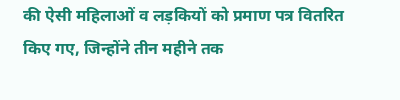की ऐसी महिलाओं व लड़कियों को प्रमाण पत्र वितरित किए गए, जिन्होंने तीन महीने तक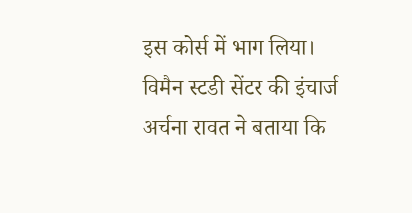इस कोर्स में भाग लिया। विमैन स्टडी सेंटर की इंचार्ज अर्चना रावत ने बताया कि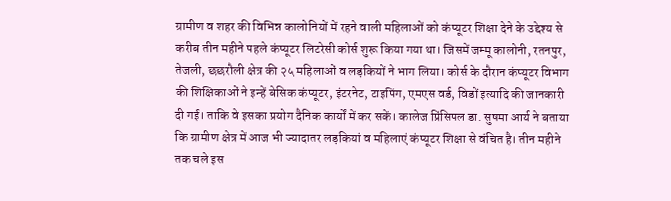ग्रामीण व शहर की विभिन्न कालोनियों में रहने वाली महिलाओं को कंप्यूटर शिक्षा देने के उद्देश्य से करीब तीन महीने पहले कंप्यूटर लिटरेसी कोर्स शुरू किया गया था। जिसमें जम्मू कालोनी, रतनपुर, तेजली, छछरौली क्षेत्र की २५ महिलाओं व लड़कियों ने भाग लिया। कोर्स के दौरान कंप्यूटर विभाग की शिक्षिकाओं ने इन्हें बेसिक कंप्यूटर, इंटरनेट, टाइपिंग, एमएस वर्ड, विडों इत्यादि की जानकारी दी गई। ताकि वे इसका प्रयोग दैनिक कार्यों में कर सकें। कालेज प्रिंसिपल डा. सुषमा आर्य ने बताया कि ग्रामीण क्षेत्र में आज भी ज्यादातर लड़कियां व महिलाएं कंप्यूटर शिक्षा से वंचित है। तीन महीने तक चले इस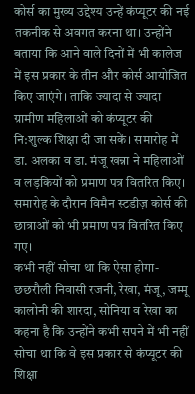कोर्स का मुख्य उद्देश्य उन्हें कंप्यूटर की नई तकनीक से अवगत करना था। उन्होंने बताया कि आने वाले दिनों में भी कालेज में इस प्रकार के तीन और कोर्स आयोजित किए जाएंगे। ताकि ज्यादा से ज्यादा ग्रामीण महिलाओं को कंप्यूटर की नि:शुल्क शिक्षा दी जा सकें। समारोह में डा. अलका व डा. मंजू खन्ना ने महिलाओं व लड़कियों को प्रमाण पत्र वितरित किए। समारोह के दौरान विमैन स्टडीज़ कोर्स की छात्राओं को भी प्रमाण पत्र वितरित किए गए।
कभी नहीं सोचा था कि ऐसा होगा-
छछरौली निवासी रजनी, रेखा, मंजू, जम्मू कालोनी की शारदा, सोनिया व रेखा का कहना है कि उन्होंने कभी सपने में भी नहीं सोचा था कि वे इस प्रकार से कंप्यूटर की शिक्षा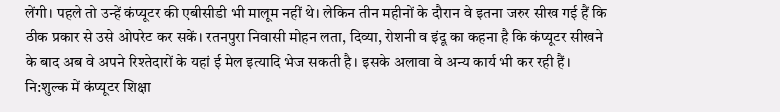लेंगी। पहले तो उन्हें कंप्यूटर की एबीसीडी भी मालूम नहीं थे। लेकिन तीन महीनों के दौरान वे इतना जरुर सीख गई हैं कि ठीक प्रकार से उसे ओपरेट कर सकें। रतनपुरा निवासी मोहन लता, दिव्या, रोशनी व इंदू का कहना है कि कंप्यूटर सीखने के बाद अब वे अपने रिश्तेदारों के यहां ई मेल इत्यादि भेज सकती है। इसके अलावा वे अन्य कार्य भी कर रही हैं। नि:शुल्क में कंप्यूटर शिक्षा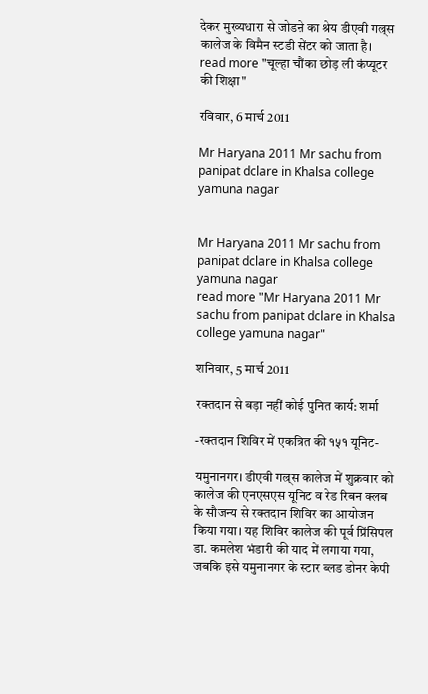देकर मुख्यधारा से जोडऩे का श्रेय डीएवी गल्र्स कालेज के विमैन स्टडी सेंटर को जाता है।
read more "चूल्हा चौंका छोड़ ली कंप्यूटर की शिक्षा"

रविवार, 6 मार्च 2011

Mr Haryana 2011 Mr sachu from panipat dclare in Khalsa college yamuna nagar


Mr Haryana 2011 Mr sachu from panipat dclare in Khalsa college yamuna nagar
read more "Mr Haryana 2011 Mr sachu from panipat dclare in Khalsa college yamuna nagar"

शनिवार, 5 मार्च 2011

रक्तदान से बड़ा नहीं कोई पुनित कार्य: शर्मा

-रक्तदान शिविर में एकत्रित की १५१ यूनिट-

यमुनानगर। डीएवी गल्र्स कालेज में शुक्रवार को कालेज की एनएसएस यूनिट व रेड रिबन क्लब के सौजन्य से रक्तदान शिविर का आयोजन किया गया। यह शिविर कालेज की पूर्व प्रिंसिपल डा. कमलेश भंडारी की याद में लगाया गया, जबकि इसे यमुनानगर के स्टार ब्लड डोनर केपी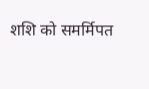शशि को समर्मिपत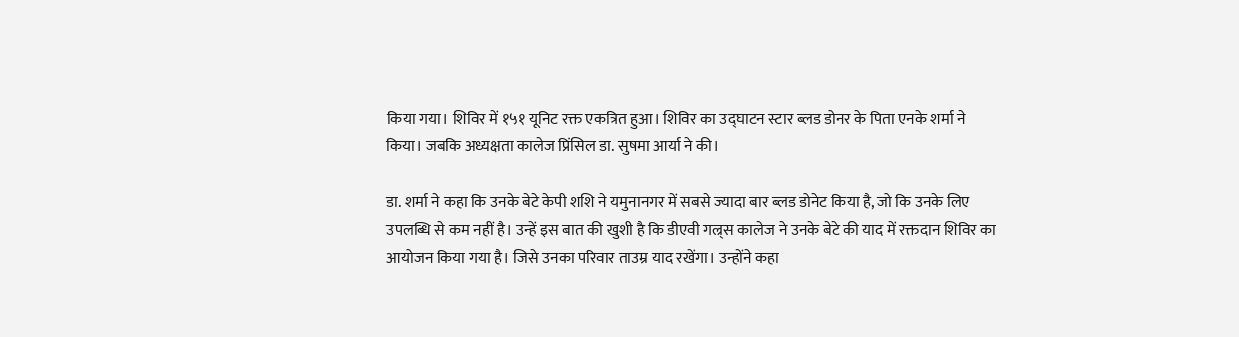किया गया। शिविर में १५१ यूनिट रक्त एकत्रित हुआ। शिविर का उद्घाटन स्टार ब्लड डोनर के पिता एनके शर्मा ने किया। जबकि अध्यक्षता कालेज प्रिंसिल डा. सुषमा आर्या ने की।

डा. शर्मा ने कहा कि उनके बेटे केपी शशि ने यमुनानगर में सबसे ज्यादा बार ब्लड डोनेट किया है, जो कि उनके लिए उपलब्धि से कम नहीं है। उन्हें इस बात की खुशी है कि डीएवी गल्र्स कालेज ने उनके बेटे की याद में रक्तदान शिविर का आयोजन किया गया है। जिसे उनका परिवार ताउम्र याद रखेंगा। उन्होंने कहा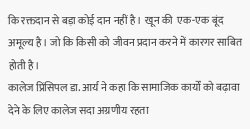कि रक्तदान से बड़ा कोई दान नहीं है। खून की  एक-एक बूंद अमूल्य है। जो कि किसी को जीवन प्रदान करने में कारगर साबित होती है।
कालेज प्रिंसिपल डा. आर्य ने कहा कि सामाजिक कार्यों को बढ़ावा देने के लिए कालेज सदा अग्रणीय रहता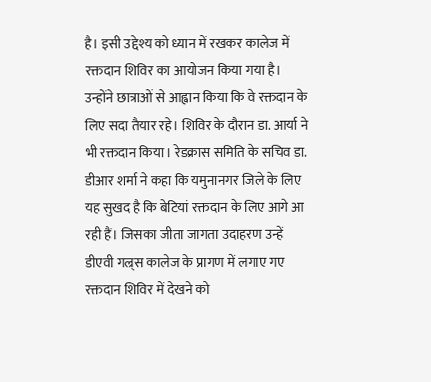है। इसी उद्देश्य को ध्यान में रखकर कालेज में रक्तदान शिविर का आयोजन किया गया है। उन्होंने छात्राओं से आह्वान किया कि वे रक्तदान के लिए सदा तैयार रहे। शिविर के दौरान डा. आर्या ने भी रक्तदान किया। रेडक्रास समिति के सचिव डा. डीआर शर्मा ने कहा कि यमुनानगर जिले के लिए यह सुखद है कि बेटियां रक्तदान के लिए आगे आ रही हैं। जिसका जीता जागता उदाहरण उन्हें डीएवी गल्र्स कालेज के प्रागण में लगाए गए रक्तदान शिविर में देखने को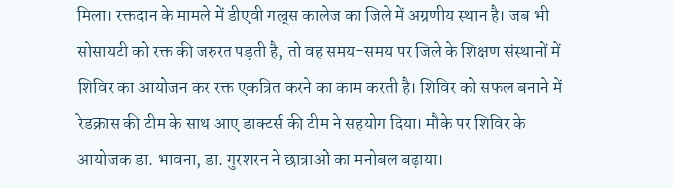मिला। रक्तदान के मामले में डीएवी गल्र्स कालेज का जिले में अग्रणीय स्थान है। जब भी सोसायटी को रक्त की जरुरत पड़ती है, तो वह समय-समय पर जिले के शिक्षण संस्थानों में शिविर का आयोजन कर रक्त एकत्रित करने का काम करती है। शिविर को सफल बनाने में रेडक्रास की टीम के साथ आए डाक्टर्स की टीम ने सहयोग दिया। मौके पर शिविर के आयोजक डा. भावना, डा. गुरशरन ने छात्राओं का मनोबल बढ़ाया।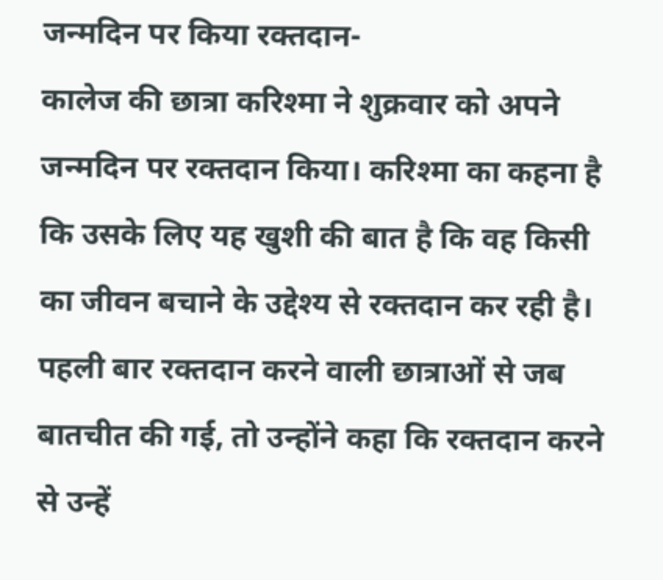जन्मदिन पर किया रक्तदान-
कालेज की छात्रा करिश्मा ने शुक्रवार को अपने जन्मदिन पर रक्तदान किया। करिश्मा का कहना है कि उसके लिए यह खुशी की बात है कि वह किसी का जीवन बचाने के उद्देश्य से रक्तदान कर रही है। पहली बार रक्तदान करने वाली छात्राओं से जब बातचीत की गई, तो उन्होंने कहा कि रक्तदान करने से उन्हें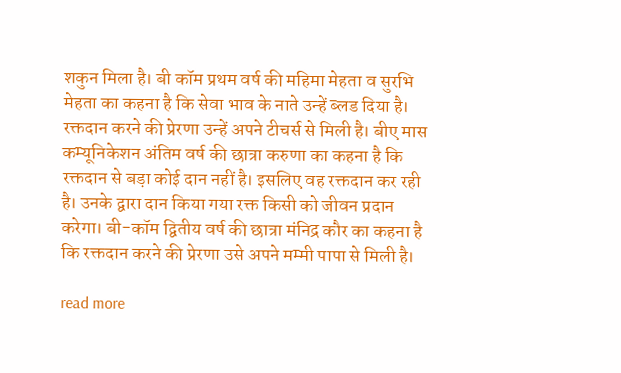शकुन मिला है। बी कॉम प्रथम वर्ष की महिमा मेहता व सुरभि मेहता का कहना है कि सेवा भाव के नाते उन्हें ब्लड दिया है। रक्तदान करने की प्रेरणा उन्हें अपने टीचर्स से मिली है। बीए मास कम्यूनिकेशन अंतिम वर्ष की छात्रा करुणा का कहना है कि रक्तदान से बड़ा कोई दान नहीं है। इसलिए वह रक्तदान कर रही है। उनके द्वारा दान किया गया रक्त किसी को जीवन प्रदान करेगा। बी-कॉम द्वितीय वर्ष की छात्रा मंनिद्र कौर का कहना है कि रक्तदान करने की प्रेरणा उसे अपने मम्मी पापा से मिली है।

read more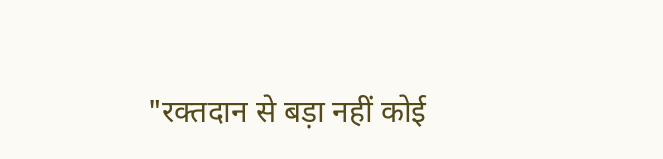"रक्तदान से बड़ा नहीं कोई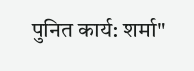पुनित कार्य: शर्मा"